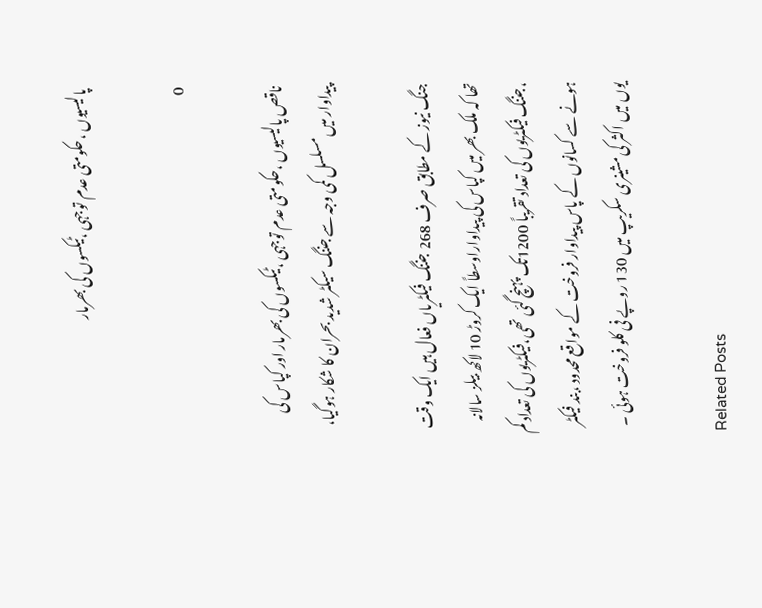پالیسیوں ،حکومتی عدم توجہی ،ٹیکسوں کی بھرمار

0

ناقص پالیسیوں ،حکومتی عدم توجہی ،ٹیکسوں کی بھرمار اور کپاس کی پیداوار میں مسلسل کمی وجہ سے جننگ سیکٹر شدید بحران کا شکار ہوگیا،

جنگ نیوز کے مطابق صرف 268 جننگ فیکٹریاں فعال ہیں ایک وقت تھا کہ ملک بھر میں کپاس کی پیداواراوسطاً ایک کروڑ 10 لاکھ بیلز سالانہ ،جننگ فیکٹریوں کی تعداد تقریباً 1200تک پہنچ گئی تھی،فیکٹریوں کی تعداد کم ہونے سے کسانوں کے پاس پیداوار فروخت کے مواقع محدود ،بند فیکٹر یوں میں اکثر کی مشینری سکریپ میں 130 روپے فی کلو فروخت ہوئی ۔

Related Posts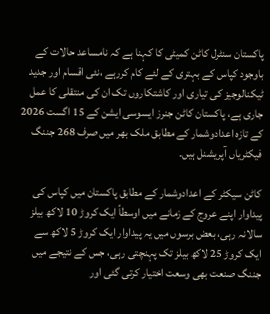پاکستان سنٹرل کاٹن کمیٹی کا کہنا ہے کہ نامساعد حالات کے باوجود کپاس کے بہتری کے لئے کام کررہے ،نئی اقسام اور جدید ٹیکنالوجیز کی تیاری اور کاشتکاروں تک ان کی منتقلی کا عمل جاری ہے، پاکستان کاٹن جنرز ایسوسی ایشن کے 15 اگست 2026 کے تازہ اعدادوشمار کے مطابق ملک بھر میں صرف 268 جننگ فیکٹریاں آپریشنل ہیں۔

کاٹن سیکٹر کے اعدادوشمار کے مطابق پاکستان میں کپاس کی پیداوار اپنے عروج کے زمانے میں اوسطاً ایک کروڑ 10 لاکھ بیلز سالانہ رہی، بعض برسوں میں یہ پیداوار ایک کروڑ 5 لاکھ سے ایک کروڑ 25 لاکھ بیلز تک پہنچتی رہی، جس کے نتیجے میں جننگ صنعت بھی وسعت اختیار کرتی گئی اور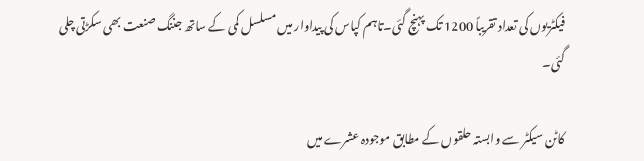فیکٹریوں کی تعداد تقریباً 1200 تک پہنچ گئی۔تاہم کپاس کی پیداوار میں مسلسل کمی کے ساتھ جننگ صنعت بھی سکڑتی چلی گئی۔

کاٹن سیکٹر سے وابستہ حلقوں کے مطابق موجودہ عشرے میں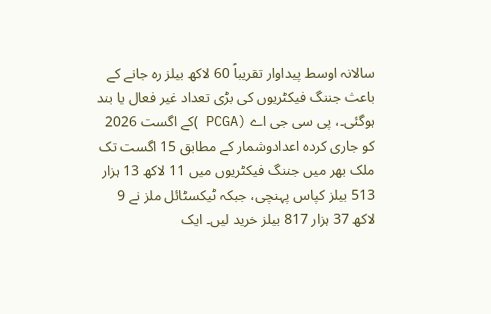سالانہ اوسط پیداوار تقریباً 60 لاکھ بیلز رہ جانے کے باعث جننگ فیکٹریوں کی بڑی تعداد غیر فعال یا بند ہوگئی۔، پی سی جی اے (PCGA )کے اگست 2026 کو جاری کردہ اعدادوشمار کے مطابق 15 اگست تک ملک بھر میں جننگ فیکٹریوں میں 11 لاکھ 13 ہزار 513 بیلز کپاس پہنچی، جبکہ ٹیکسٹائل ملز نے 9 لاکھ 37 ہزار 817 بیلز خرید لیں۔ ایک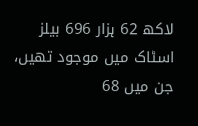لاکھ 62 ہزار 696 بیلز اسٹاک میں موجود تھیں، جن میں 68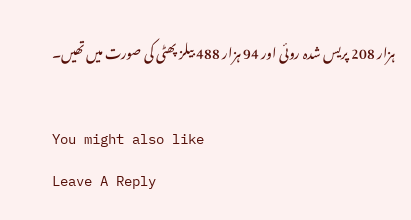ہزار 208 پریس شدہ روئی اور 94 ہزار 488 بیلز پھٹی کی صورت میں تھیں۔

You might also like
Leave A Reply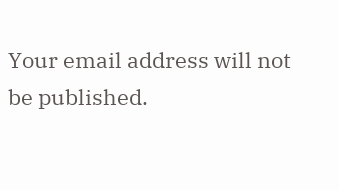Your email address will not be published.